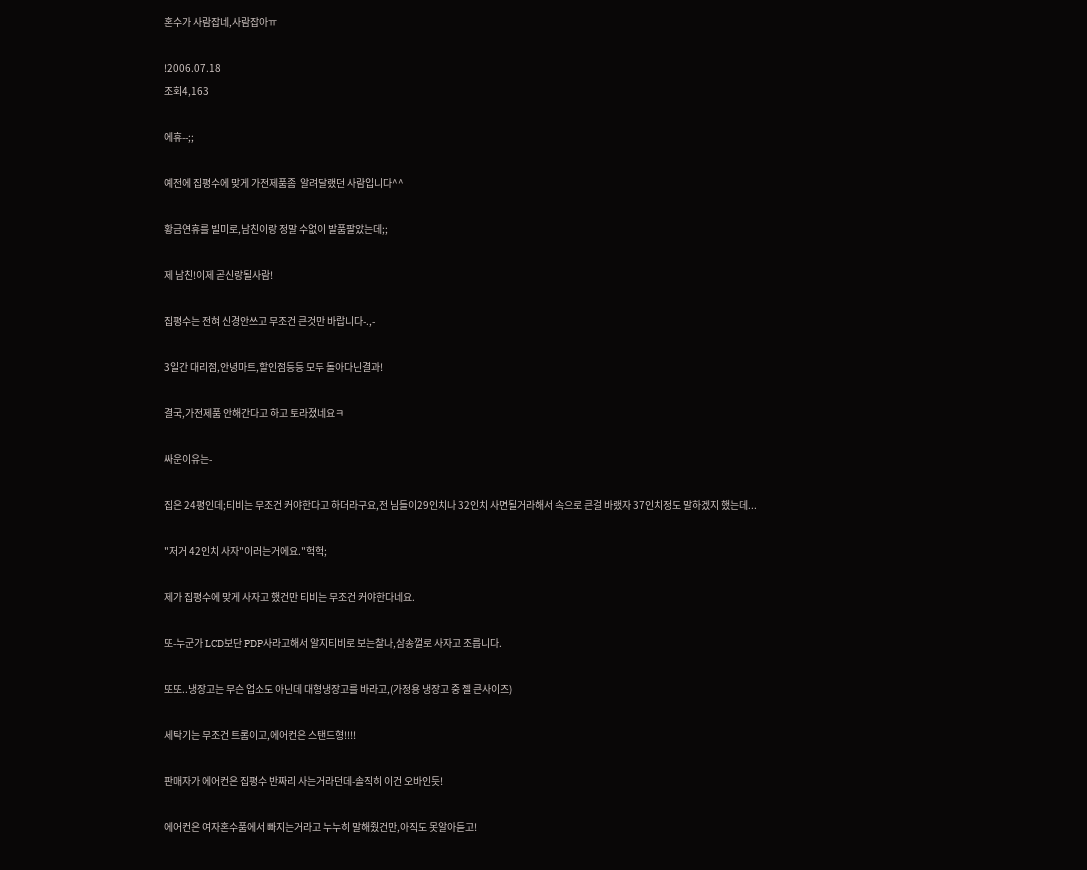혼수가 사람잡네,사람잡아ㅠ

!2006.07.18
조회4,163

에휴--;;

예전에 집평수에 맞게 가전제품좀  알려달랬던 사람입니다^^

황금연휴를 빌미로,남친이랑 정말 수없이 발품팔았는데;;

제 남친!이제 곧신랑될사람!

집평수는 전혀 신경안쓰고 무조건 큰것만 바랍니다-.,-

3일간 대리점,안녕마트,할인점등등 모두 돌아다닌결과!

결국,가전제품 안해간다고 하고 토라졌네요ㅋ

싸운이유는-

집은 24평인데;티비는 무조건 커야한다고 하더라구요,전 님들이29인치나 32인치 사면될거라해서 속으로 큰걸 바랬자 37인치정도 말하겠지 했는데...

"저거 42인치 사자"이러는거에요."헉헉;

제가 집평수에 맞게 사자고 했건만 티비는 무조건 커야한다네요.

또-누군가 LCD보단 PDP사라고해서 알지티비로 보는찰나,삼송껄로 사자고 조릅니다.

또또..냉장고는 무슨 업소도 아닌데 대형냉장고를 바라고,(가정용 냉장고 중 젤 큰사이즈)

세탁기는 무조건 트롬이고,에어컨은 스탠드형!!!!

판매자가 에어컨은 집평수 반짜리 사는거라던데-솔직히 이건 오바인듯!

에어컨은 여자혼수품에서 빠지는거라고 누누히 말해줬건만,아직도 못알아듣고!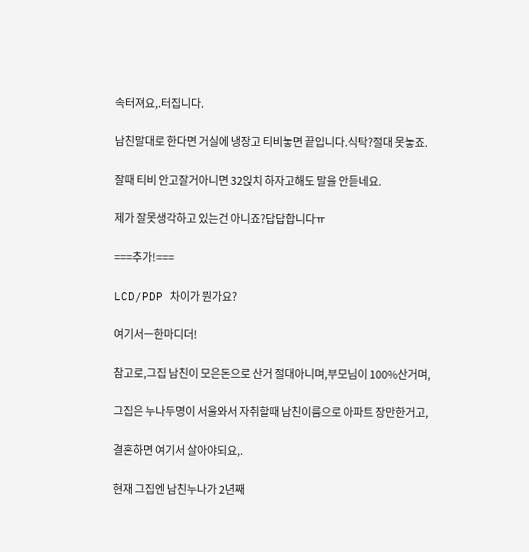속터져요,.터집니다.

남친말대로 한다면 거실에 냉장고 티비놓면 끝입니다.식탁?절대 못놓죠.

잘때 티비 안고잘거아니면 32읹치 하자고해도 말을 안듣네요.

제가 잘못생각하고 있는건 아니죠?답답합니다ㅠ

===추가!===

LCD/PDP 차이가 뭔가요?

여기서ㅡ한마디더!

참고로,그집 남친이 모은돈으로 산거 절대아니며,부모님이 100%산거며,

그집은 누나두명이 서울와서 자취할때 남친이름으로 아파트 장만한거고,

결혼하면 여기서 살아야되요,.

현재 그집엔 남친누나가 2년째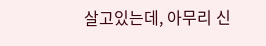살고있는데, 아무리 신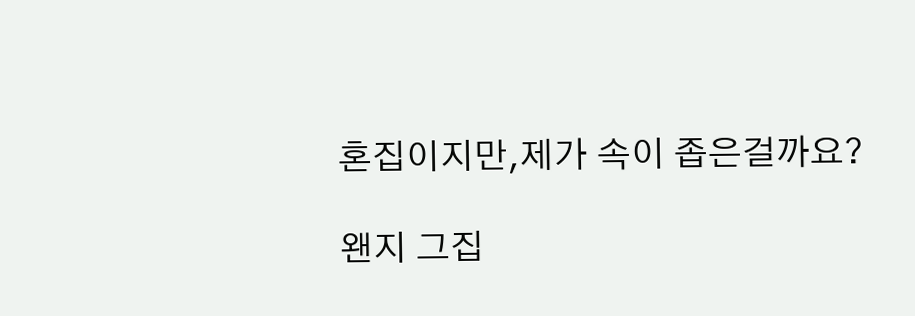혼집이지만,제가 속이 좁은걸까요?

왠지 그집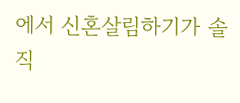에서 신혼살림하기가 솔직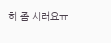히 좀 시러요ㅠ